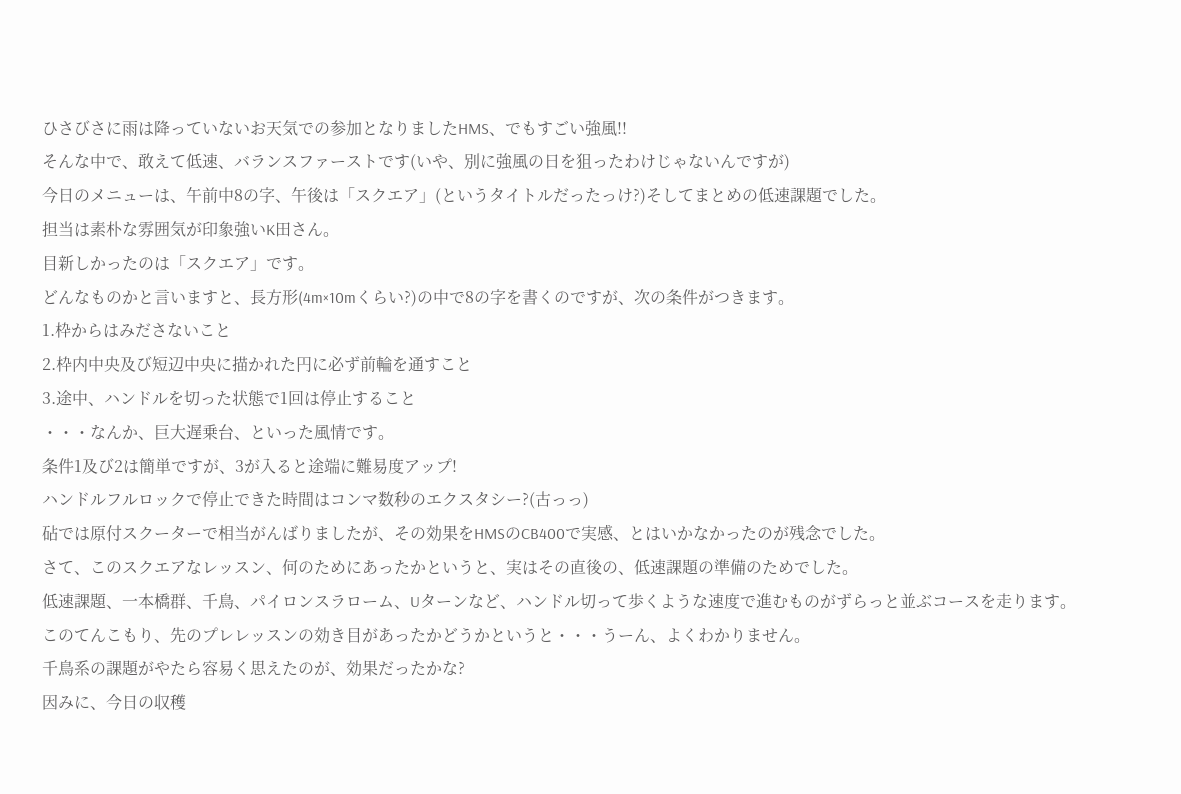ひさびさに雨は降っていないお天気での参加となりましたHMS、でもすごい強風!!
そんな中で、敢えて低速、バランスファーストです(いや、別に強風の日を狙ったわけじゃないんですが)
今日のメニューは、午前中8の字、午後は「スクエア」(というタイトルだったっけ?)そしてまとめの低速課題でした。
担当は素朴な雰囲気が印象強いK田さん。
目新しかったのは「スクエア」です。
どんなものかと言いますと、長方形(4m×10mくらい?)の中で8の字を書くのですが、次の条件がつきます。
1.枠からはみださないこと
2.枠内中央及び短辺中央に描かれた円に必ず前輪を通すこと
3.途中、ハンドルを切った状態で1回は停止すること
・・・なんか、巨大遅乗台、といった風情です。
条件1及び2は簡単ですが、3が入ると途端に難易度アップ!
ハンドルフルロックで停止できた時間はコンマ数秒のエクスタシー?(古っっ)
砧では原付スクーターで相当がんばりましたが、その効果をHMSのCB400で実感、とはいかなかったのが残念でした。
さて、このスクエアなレッスン、何のためにあったかというと、実はその直後の、低速課題の準備のためでした。
低速課題、一本橋群、千鳥、パイロンスラローム、Uターンなど、ハンドル切って歩くような速度で進むものがずらっと並ぶコースを走ります。
このてんこもり、先のプレレッスンの効き目があったかどうかというと・・・うーん、よくわかりません。
千鳥系の課題がやたら容易く思えたのが、効果だったかな?
因みに、今日の収穫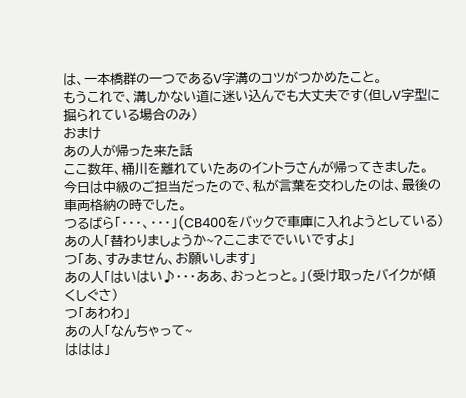は、一本橋群の一つであるV字溝のコツがつかめたこと。
もうこれで、溝しかない道に迷い込んでも大丈夫です(但しV字型に掘られている場合のみ)
おまけ
あの人が帰った来た話
ここ数年、桶川を離れていたあのイントラさんが帰ってきました。
今日は中級のご担当だったので、私が言葉を交わしたのは、最後の車両格納の時でした。
つるばら「・・・、・・・」(CB400をバックで車庫に入れようとしている)
あの人「替わりましょうか~?ここまででいいですよ」
つ「あ、すみません、お願いします」
あの人「はいはい♪・・・ああ、おっとっと。」(受け取ったバイクが傾くしぐさ)
つ「あわわ」
あの人「なんちゃって~
ははは」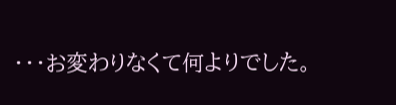・・・お変わりなくて何よりでした。